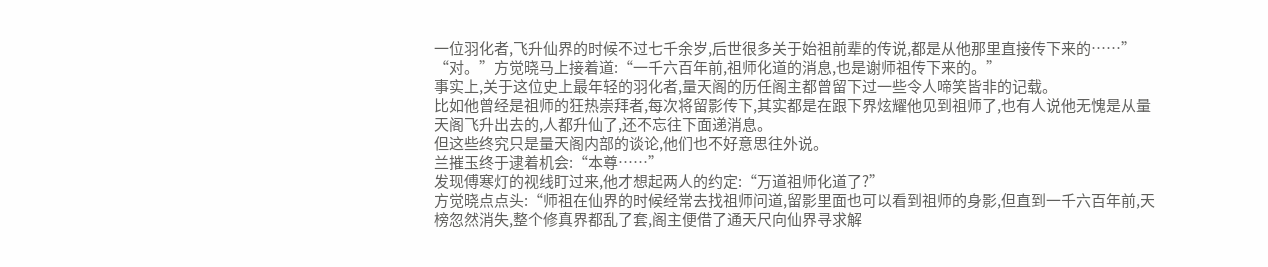一位羽化者,飞升仙界的时候不过七千余岁,后世很多关于始祖前辈的传说,都是从他那里直接传下来的……”
“对。”方觉晓马上接着道:“一千六百年前,祖师化道的消息,也是谢师祖传下来的。”
事实上,关于这位史上最年轻的羽化者,量天阁的历任阁主都曾留下过一些令人啼笑皆非的记载。
比如他曾经是祖师的狂热崇拜者,每次将留影传下,其实都是在跟下界炫耀他见到祖师了,也有人说他无愧是从量天阁飞升出去的,人都升仙了,还不忘往下面递消息。
但这些终究只是量天阁内部的谈论,他们也不好意思往外说。
兰摧玉终于逮着机会:“本尊……”
发现傅寒灯的视线盯过来,他才想起两人的约定:“万道祖师化道了?”
方觉晓点点头:“师祖在仙界的时候经常去找祖师问道,留影里面也可以看到祖师的身影,但直到一千六百年前,天榜忽然消失,整个修真界都乱了套,阁主便借了通天尺向仙界寻求解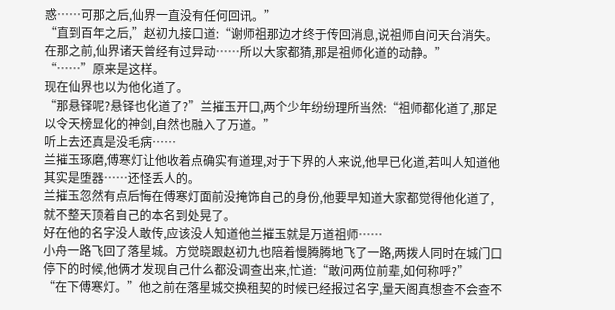惑……可那之后,仙界一直没有任何回讯。”
“直到百年之后,”赵初九接口道:“谢师祖那边才终于传回消息,说祖师自问天台消失。在那之前,仙界诸天曾经有过异动……所以大家都猜,那是祖师化道的动静。”
“……”原来是这样。
现在仙界也以为他化道了。
“那悬铎呢?悬铎也化道了?”兰摧玉开口,两个少年纷纷理所当然:“祖师都化道了,那足以令天榜显化的神剑,自然也融入了万道。”
听上去还真是没毛病……
兰摧玉琢磨,傅寒灯让他收着点确实有道理,对于下界的人来说,他早已化道,若叫人知道他其实是堕器……还怪丢人的。
兰摧玉忽然有点后悔在傅寒灯面前没掩饰自己的身份,他要早知道大家都觉得他化道了,就不整天顶着自己的本名到处晃了。
好在他的名字没人敢传,应该没人知道他兰摧玉就是万道祖师……
小舟一路飞回了落星城。方觉晓跟赵初九也陪着慢腾腾地飞了一路,两拨人同时在城门口停下的时候,他俩才发现自己什么都没调查出来,忙道:“敢问两位前辈,如何称呼?”
“在下傅寒灯。”他之前在落星城交换租契的时候已经报过名字,量天阁真想查不会查不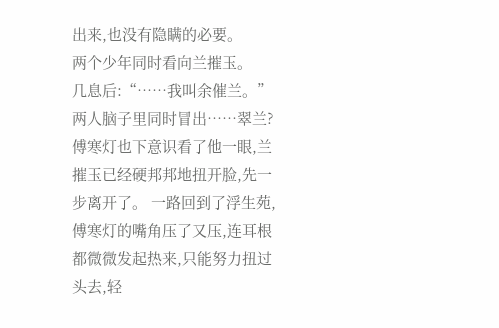出来,也没有隐瞒的必要。
两个少年同时看向兰摧玉。
几息后:“……我叫余催兰。”
两人脑子里同时冒出……翠兰?
傅寒灯也下意识看了他一眼,兰摧玉已经硬邦邦地扭开脸,先一步离开了。 一路回到了浮生苑,傅寒灯的嘴角压了又压,连耳根都微微发起热来,只能努力扭过头去,轻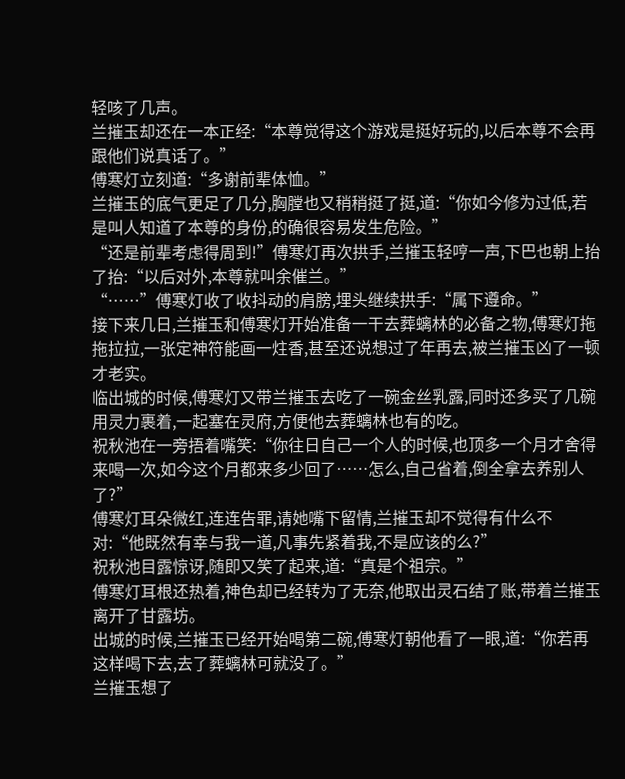轻咳了几声。
兰摧玉却还在一本正经:“本尊觉得这个游戏是挺好玩的,以后本尊不会再跟他们说真话了。”
傅寒灯立刻道:“多谢前辈体恤。”
兰摧玉的底气更足了几分,胸膛也又稍稍挺了挺,道:“你如今修为过低,若是叫人知道了本尊的身份,的确很容易发生危险。”
“还是前辈考虑得周到!”傅寒灯再次拱手,兰摧玉轻哼一声,下巴也朝上抬了抬:“以后对外,本尊就叫余催兰。”
“……”傅寒灯收了收抖动的肩膀,埋头继续拱手:“属下遵命。”
接下来几日,兰摧玉和傅寒灯开始准备一干去葬螭林的必备之物,傅寒灯拖拖拉拉,一张定神符能画一炷香,甚至还说想过了年再去,被兰摧玉凶了一顿才老实。
临出城的时候,傅寒灯又带兰摧玉去吃了一碗金丝乳露,同时还多买了几碗用灵力裹着,一起塞在灵府,方便他去葬螭林也有的吃。
祝秋池在一旁捂着嘴笑:“你往日自己一个人的时候,也顶多一个月才舍得来喝一次,如今这个月都来多少回了……怎么,自己省着,倒全拿去养别人了?”
傅寒灯耳朵微红,连连告罪,请她嘴下留情,兰摧玉却不觉得有什么不对:“他既然有幸与我一道,凡事先紧着我,不是应该的么?”
祝秋池目露惊讶,随即又笑了起来,道:“真是个祖宗。”
傅寒灯耳根还热着,神色却已经转为了无奈,他取出灵石结了账,带着兰摧玉离开了甘露坊。
出城的时候,兰摧玉已经开始喝第二碗,傅寒灯朝他看了一眼,道:“你若再这样喝下去,去了葬螭林可就没了。”
兰摧玉想了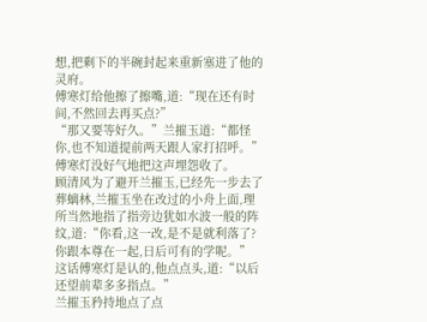想,把剩下的半碗封起来重新塞进了他的灵府。
傅寒灯给他擦了擦嘴,道:“现在还有时间,不然回去再买点?”
“那又要等好久。”兰摧玉道:“都怪你,也不知道提前两天跟人家打招呼。”
傅寒灯没好气地把这声埋怨收了。
顾清风为了避开兰摧玉,已经先一步去了葬螭林,兰摧玉坐在改过的小舟上面,理所当然地指了指旁边犹如水波一般的阵纹,道:“你看,这一改,是不是就利落了?你跟本尊在一起,日后可有的学呢。”
这话傅寒灯是认的,他点点头,道:“以后还望前辈多多指点。”
兰摧玉矜持地点了点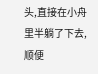头,直接在小舟里半躺了下去,顺便